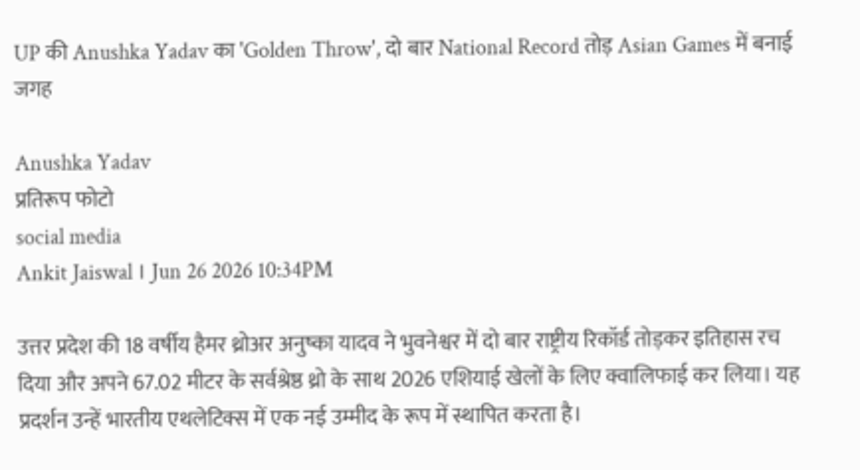UP की Anushka Yadav का 'Golden Throw', दो बार National Record तोड़ Asian Games में बनाई जगह

Anushka Yadav
प्रतिरूप फोटो
social media
Ankit Jaiswal । Jun 26 2026 10:34PM

उत्तर प्रदेश की 18 वर्षीय हैमर थ्रोअर अनुष्का यादव ने भुवनेश्वर में दो बार राष्ट्रीय रिकॉर्ड तोड़कर इतिहास रच दिया और अपने 67.02 मीटर के सर्वश्रेष्ठ थ्रो के साथ 2026 एशियाई खेलों के लिए क्वालिफाई कर लिया। यह प्रदर्शन उन्हें भारतीय एथलेटिक्स में एक नई उम्मीद के रूप में स्थापित करता है।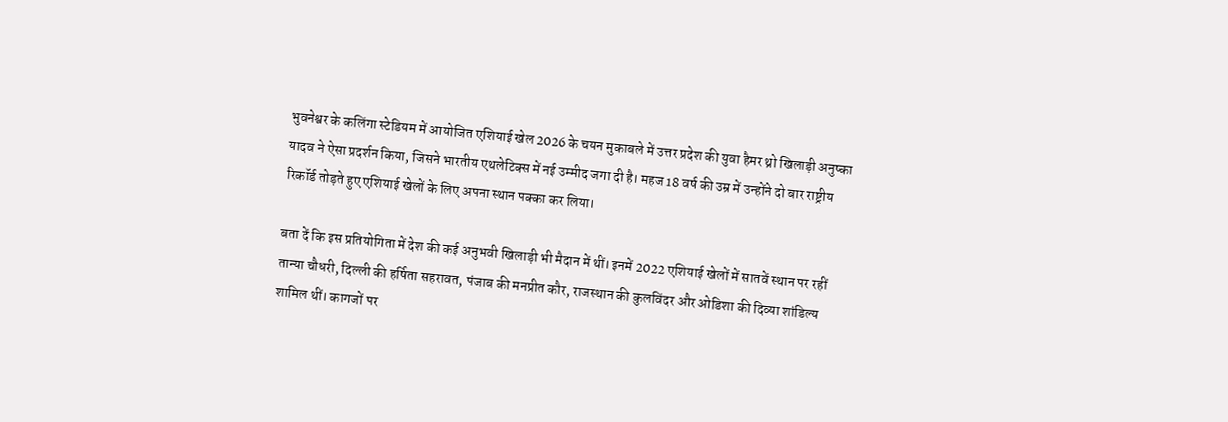भुवनेश्वर के कलिंगा स्टेडियम में आयोजित एशियाई खेल 2026 के चयन मुकाबले में उत्तर प्रदेश की युवा हैमर थ्रो खिलाड़ी अनुष्का यादव ने ऐसा प्रदर्शन किया, जिसने भारतीय एथलेटिक्स में नई उम्मीद जगा दी है। महज 18 वर्ष की उम्र में उन्होंने दो बार राष्ट्रीय रिकॉर्ड तोड़ते हुए एशियाई खेलों के लिए अपना स्थान पक्का कर लिया।

बता दें कि इस प्रतियोगिता में देश की कई अनुभवी खिलाड़ी भी मैदान में थीं। इनमें 2022 एशियाई खेलों में सातवें स्थान पर रहीं तान्या चौधरी, दिल्ली की हर्षिता सहरावत, पंजाब की मनप्रीत कौर, राजस्थान की कुलविंदर और ओडिशा की दिव्या शांडिल्य शामिल थीं। कागजों पर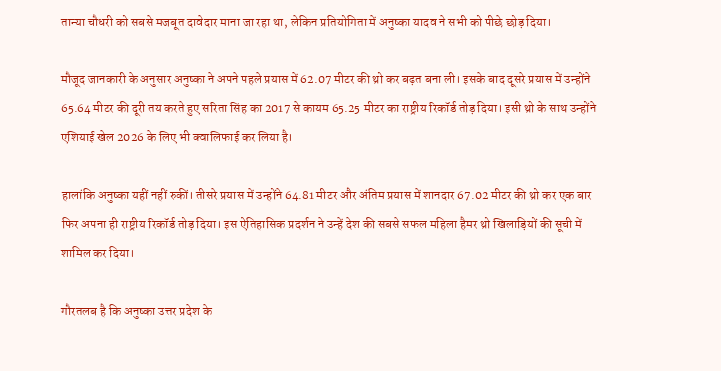तान्या चौधरी को सबसे मजबूत दावेदार माना जा रहा था, लेकिन प्रतियोगिता में अनुष्का यादव ने सभी को पीछे छोड़ दिया।

मौजूद जानकारी के अनुसार अनुष्का ने अपने पहले प्रयास में 62.07 मीटर की थ्रो कर बढ़त बना ली। इसके बाद दूसरे प्रयास में उन्होंने 65.64 मीटर की दूरी तय करते हुए सरिता सिंह का 2017 से कायम 65.25 मीटर का राष्ट्रीय रिकॉर्ड तोड़ दिया। इसी थ्रो के साथ उन्होंने एशियाई खेल 2026 के लिए भी क्वालिफाई कर लिया है।

हालांकि अनुष्का यहीं नहीं रुकीं। तीसरे प्रयास में उन्होंने 64.81 मीटर और अंतिम प्रयास में शानदार 67.02 मीटर की थ्रो कर एक बार फिर अपना ही राष्ट्रीय रिकॉर्ड तोड़ दिया। इस ऐतिहासिक प्रदर्शन ने उन्हें देश की सबसे सफल महिला हैमर थ्रो खिलाड़ियों की सूची में शामिल कर दिया।

गौरतलब है कि अनुष्का उत्तर प्रदेश के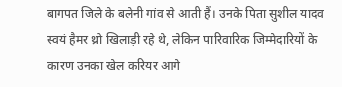बागपत जिले के बलेनी गांव से आती हैं। उनके पिता सुशील यादव स्वयं हैमर थ्रो खिलाड़ी रहे थे, लेकिन पारिवारिक जिम्मेदारियों के कारण उनका खेल करियर आगे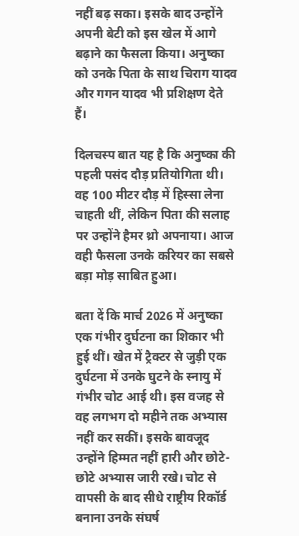नहीं बढ़ सका। इसके बाद उन्होंने अपनी बेटी को इस खेल में आगे बढ़ाने का फैसला किया। अनुष्का को उनके पिता के साथ चिराग यादव और गगन यादव भी प्रशिक्षण देते हैं।

दिलचस्प बात यह है कि अनुष्का की पहली पसंद दौड़ प्रतियोगिता थी। वह 100 मीटर दौड़ में हिस्सा लेना चाहती थीं, लेकिन पिता की सलाह पर उन्होंने हैमर थ्रो अपनाया। आज वही फैसला उनके करियर का सबसे बड़ा मोड़ साबित हुआ।

बता दें कि मार्च 2026 में अनुष्का एक गंभीर दुर्घटना का शिकार भी हुई थीं। खेत में ट्रैक्टर से जुड़ी एक दुर्घटना में उनके घुटने के स्नायु में गंभीर चोट आई थी। इस वजह से वह लगभग दो महीने तक अभ्यास नहीं कर सकीं। इसके बावजूद उन्होंने हिम्मत नहीं हारी और छोटे-छोटे अभ्यास जारी रखे। चोट से वापसी के बाद सीधे राष्ट्रीय रिकॉर्ड बनाना उनके संघर्ष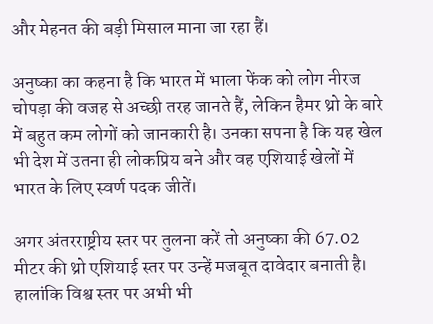और मेहनत की बड़ी मिसाल माना जा रहा हैं।

अनुष्का का कहना है कि भारत में भाला फेंक को लोग नीरज चोपड़ा की वजह से अच्छी तरह जानते हैं, लेकिन हैमर थ्रो के बारे में बहुत कम लोगों को जानकारी है। उनका सपना है कि यह खेल भी देश में उतना ही लोकप्रिय बने और वह एशियाई खेलों में भारत के लिए स्वर्ण पदक जीतें।

अगर अंतरराष्ट्रीय स्तर पर तुलना करें तो अनुष्का की 67.02 मीटर की थ्रो एशियाई स्तर पर उन्हें मजबूत दावेदार बनाती है। हालांकि विश्व स्तर पर अभी भी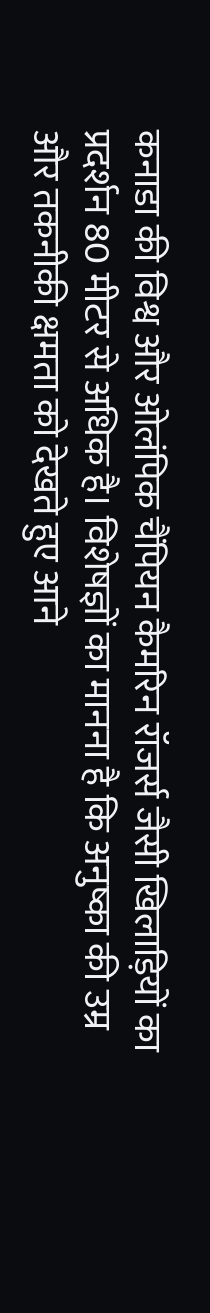कनाडा की विश्व और ओलंपिक चैंपियन कैमरिन रॉजर्स जैसी खिलाड़ियों का प्रदर्शन 80 मीटर से अधिक है। विशेषज्ञों का मानना है कि अनुष्का की उम्र और तकनीकी क्षमता को देखते हुए आने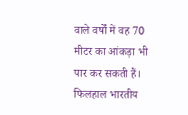वाले वर्षों में वह 70 मीटर का आंकड़ा भी पार कर सकती हैं। फिलहाल भारतीय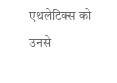एथलेटिक्स को उनसे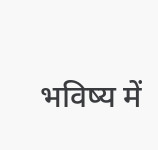भविष्य में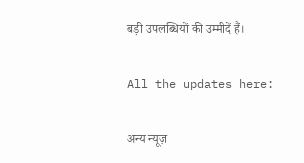बड़ी उपलब्धियों की उम्मीदें हैं।

All the updates here:

अन्य न्यूज़